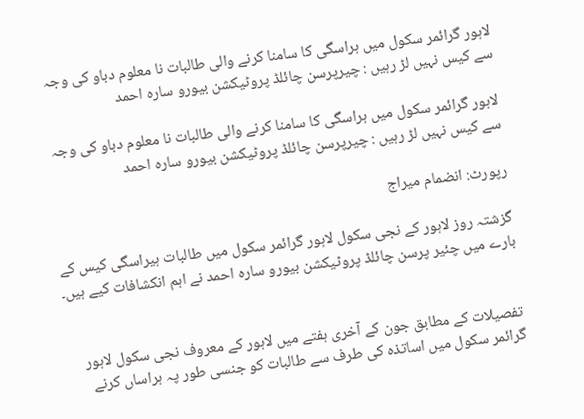لاہور گرائمر سکول میں ہراسگی کا سامنا کرنے والی طالبات نا معلوم دباو کی وجہ سے کیس نہیں لڑ رہیں : چیرپرسن چائلڈ پروٹیکشن بیورو سارہ احمد

لاہور گرائمر سکول میں ہراسگی کا سامنا کرنے والی طالبات نا معلوم دباو کی وجہ سے کیس نہیں لڑ رہیں : چیرپرسن چائلڈ پروٹیکشن بیورو سارہ احمد

رپورٹ: انضمام میراج

گزشتہ روز لاہور کے نجی سکول لاہور گرائمر سکول میں طالبات ہیراسگی کیس کے بارے میں چئیر پرسن چائلڈ پروٹیکشن بیورو سارہ احمد نے اہم انکشافات کیے ہیں۔


تفصیلات کے مطابق جون کے آخری ہفتے میں لاہور کے معروف نجی سکول لاہور گرائمر سکول میں اساتذہ کی طرف سے طالبات کو جنسی طور پہ ہراساں کرنے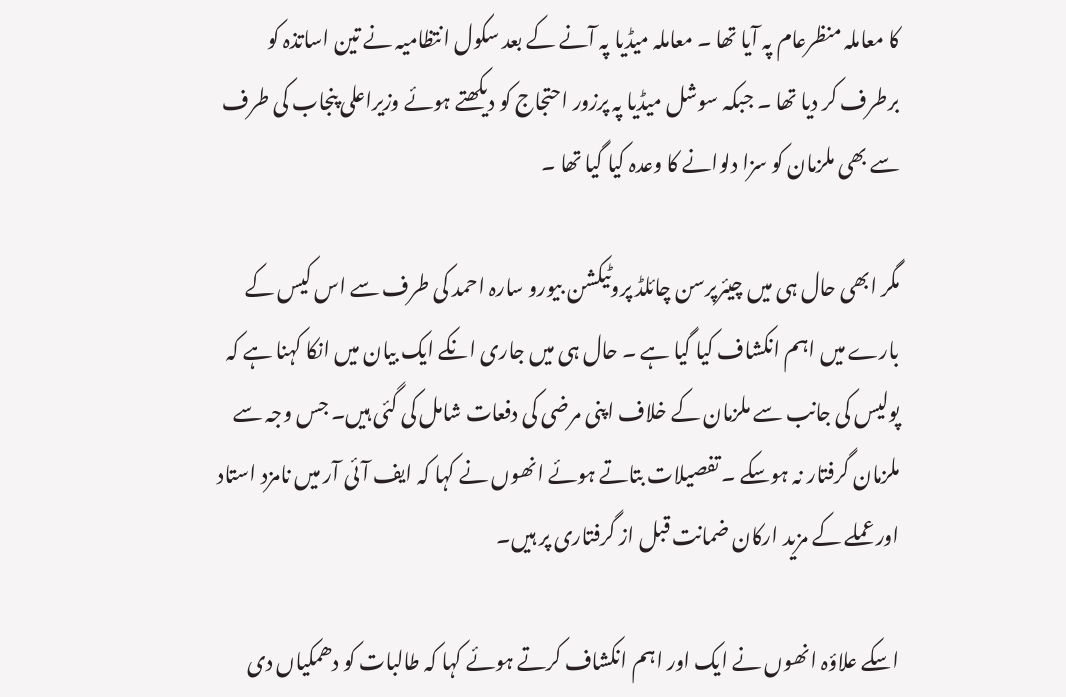کا معاملہ منظرعام پہ آیا تھا ۔ معاملہ میڈیا پہ آنے کے بعد سکول انتظامیہ نے تین اساتذہ کو برطرف کر دیا تھا ۔ جبکہ سوشل میڈیا پہ پرزور احتجاج کو دیکھتے ہوئے وزیراعلی پنجاب کی طرف سے بھی ملزمان کو سزا دلوانے کا وعدہ کیا گیا تھا ۔

مگر ابھی حال ہی میں چیئرپرسن چائلڈ پروٹیکشن بیورو سارہ احمد کی طرف سے اس کیس کے بارے میں اہم انکشاف کیا گیا ہے ۔ حال ہی میں جاری انکے ایک بیان میں انکا کہنا ہے کہ پولیس کی جانب سے ملزمان کے خلاف اپنی مرضی کی دفعات شامل کی گئی ہیں۔ جس وجہ سے ملزمان گرفتار نہ ہوسکے ۔ تفصیلات بتاتے ہوئے انھوں نے کہا کہ ایف آئی آر میں نامزد استاد اور عملے کے مزید ارکان ضمانت قبل از گرفتاری پر ہیں۔

اسکے علاؤہ انھوں نے ایک اور اہم انکشاف کرتے ہوئے کہا کہ طالبات کو دھمکیاں دی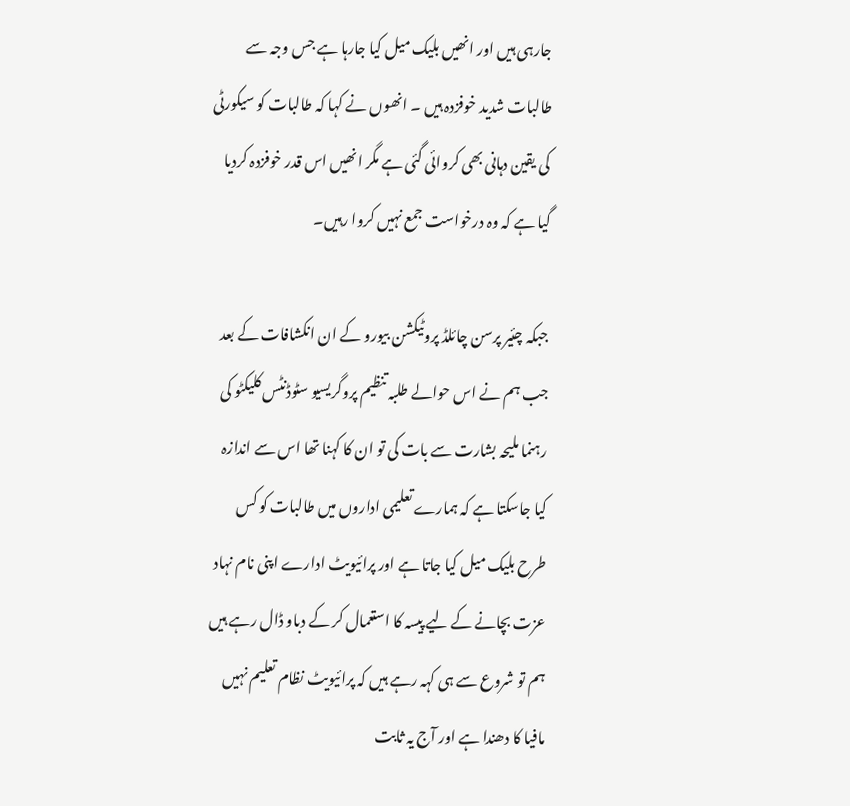جارہی ہیں اور انھیں بلیک میل کیا جارہا ہے جس وجہ سے طالبات شدید خوفزدہ ہیں ۔ انھوں نے کہا کہ طالبات کو سیکورٹی کی یقین دہانی بھی کروائی گئی ہے مگر انھیں اس قدر خوفزدہ کردیا گیا ہے کہ وہ درخواست جمع نہیں کروا رہیں۔

جبکہ چئیر پرسن چائلڈ پروٹیکشن بیورو کے ان انکشافات کے بعد جب ہم نے اس حوالے طلبہ تنظیم پروگریسیو سٹوڈنٹس کلیکٹو کی رہنما ملیحہ بشارت سے بات کی تو ان کا کہنا تھا اس سے اندازہ کیا جاسکتا ہے کہ ہمارے تعلیمی اداروں میں طالبات کو کس طرح بلیک میل کیا جاتا ہے اور پرائیویٹ ادارے اپنی نام نہاد عزت بچانے کے لیے پیسہ کا استعمال کر کے دباو ڈال رہے ہیں ہم تو شروع سے ہی کہہ رہے ہیں کہ پرائیویٹ نظام تعلیم نہیں مافیا کا دھندا ہے اور آج یہ ثابت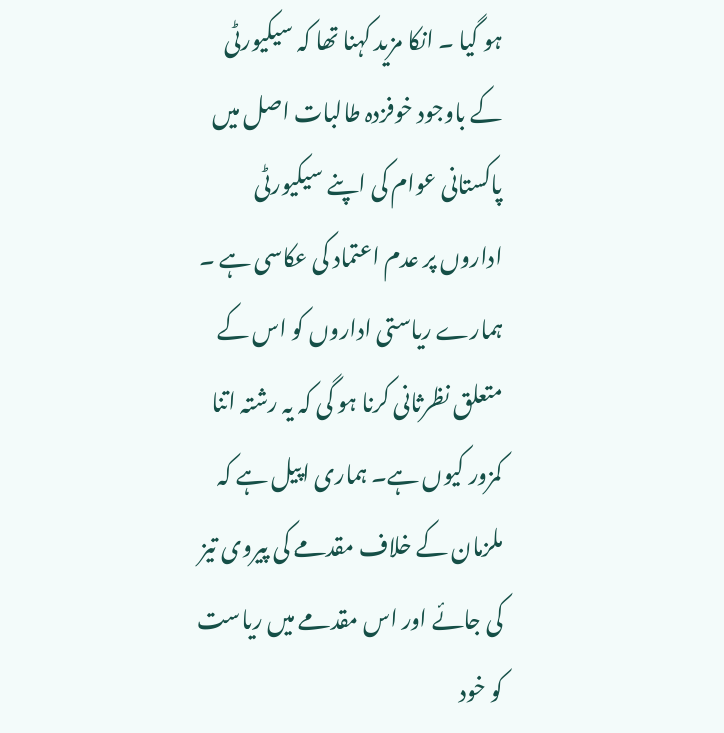ہو گیا ۔ انکا مزید کہنا تھا کہ سیکیورٹی کے باوجود خوفزدہ طالبات اصل میں پاکستانی عوام کی اپنے سیکیورٹی اداروں پر عدم اعتماد کی عکاسی ہے ۔ ہمارے ریاستی اداروں کو اس کے متعلق نظرثانی کرنا ہو گی کہ یہ رشتہ اتنا کمزور کیوں ہے۔ ہماری اپیل ہے کہ ملزمان کے خلاف مقدمے کی پیروی تیز کی جائے اور اس مقدمے میں ریاست کو خود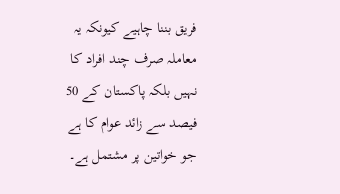فریق بننا چاہیے کیونکہ یہ معاملہ صرف چند افراد کا نہیں بلکہ پاکستان کے 50 فیصد سے زائد عوام کا ہے جو خواتین پر مشتمل ہے۔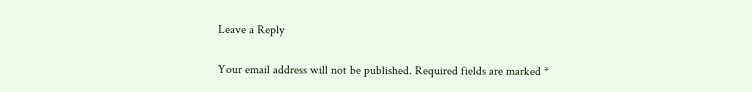Leave a Reply

Your email address will not be published. Required fields are marked *